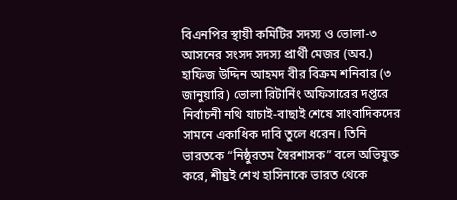বিএনপির স্থায়ী কমিটির সদস্য ও ভোলা-৩ আসনের সংসদ সদস্য প্রার্থী মেজর (অব.) হাফিজ উদ্দিন আহমদ বীর বিক্রম শনিবার (৩ জানুয়ারি) ভোলা রিটার্নিং অফিসারের দপ্তরে নির্বাচনী নথি যাচাই‑বাছাই শেষে সাংবাদিকদের সামনে একাধিক দাবি তুলে ধরেন। তিনি ভারতকে “নিষ্ঠুরতম স্বৈরশাসক” বলে অভিযুক্ত করে, শীঘ্রই শেখ হাসিনাকে ভারত থেকে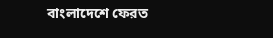বাংলাদেশে ফেরত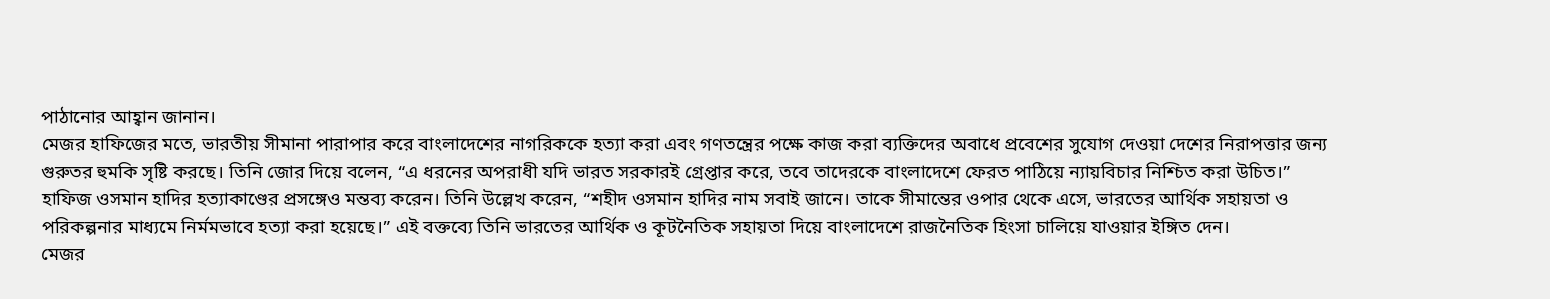পাঠানোর আহ্বান জানান।
মেজর হাফিজের মতে, ভারতীয় সীমানা পারাপার করে বাংলাদেশের নাগরিককে হত্যা করা এবং গণতন্ত্রের পক্ষে কাজ করা ব্যক্তিদের অবাধে প্রবেশের সুযোগ দেওয়া দেশের নিরাপত্তার জন্য গুরুতর হুমকি সৃষ্টি করছে। তিনি জোর দিয়ে বলেন, “এ ধরনের অপরাধী যদি ভারত সরকারই গ্রেপ্তার করে, তবে তাদেরকে বাংলাদেশে ফেরত পাঠিয়ে ন্যায়বিচার নিশ্চিত করা উচিত।”
হাফিজ ওসমান হাদির হত্যাকাণ্ডের প্রসঙ্গেও মন্তব্য করেন। তিনি উল্লেখ করেন, “শহীদ ওসমান হাদির নাম সবাই জানে। তাকে সীমান্তের ওপার থেকে এসে, ভারতের আর্থিক সহায়তা ও পরিকল্পনার মাধ্যমে নির্মমভাবে হত্যা করা হয়েছে।” এই বক্তব্যে তিনি ভারতের আর্থিক ও কূটনৈতিক সহায়তা দিয়ে বাংলাদেশে রাজনৈতিক হিংসা চালিয়ে যাওয়ার ইঙ্গিত দেন।
মেজর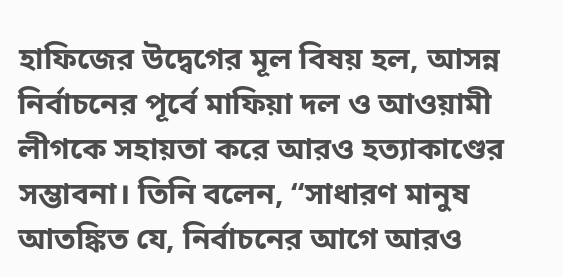হাফিজের উদ্বেগের মূল বিষয় হল, আসন্ন নির্বাচনের পূর্বে মাফিয়া দল ও আওয়ামী লীগকে সহায়তা করে আরও হত্যাকাণ্ডের সম্ভাবনা। তিনি বলেন, “সাধারণ মানুষ আতঙ্কিত যে, নির্বাচনের আগে আরও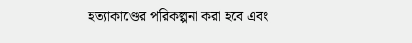হত্যাকাণ্ডের পরিকল্পনা করা হবে এবং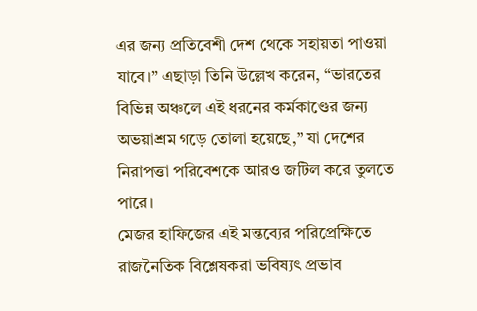এর জন্য প্রতিবেশী দেশ থেকে সহায়তা পাওয়া যাবে।” এছাড়া তিনি উল্লেখ করেন, “ভারতের বিভিন্ন অঞ্চলে এই ধরনের কর্মকাণ্ডের জন্য অভয়াশ্রম গড়ে তোলা হয়েছে,” যা দেশের নিরাপত্তা পরিবেশকে আরও জটিল করে তুলতে পারে।
মেজর হাফিজের এই মন্তব্যের পরিপ্রেক্ষিতে রাজনৈতিক বিশ্লেষকরা ভবিষ্যৎ প্রভাব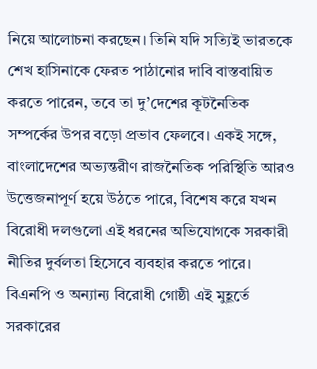নিয়ে আলোচনা করছেন। তিনি যদি সত্যিই ভারতকে শেখ হাসিনাকে ফেরত পাঠানোর দাবি বাস্তবায়িত করতে পারেন, তবে তা দু’দেশের কূটনৈতিক সম্পর্কের উপর বড়ো প্রভাব ফেলবে। একই সঙ্গে, বাংলাদেশের অভ্যন্তরীণ রাজনৈতিক পরিস্থিতি আরও উত্তেজনাপূর্ণ হয়ে উঠতে পারে, বিশেষ করে যখন বিরোধী দলগুলো এই ধরনের অভিযোগকে সরকারী নীতির দুর্বলতা হিসেবে ব্যবহার করতে পারে।
বিএনপি ও অন্যান্য বিরোধী গোষ্ঠী এই মুহূর্তে সরকারের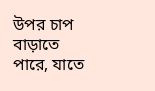উপর চাপ বাড়াতে পারে, যাতে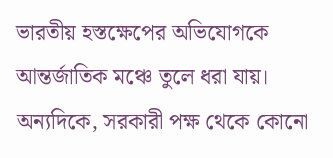ভারতীয় হস্তক্ষেপের অভিযোগকে আন্তর্জাতিক মঞ্চে তুলে ধরা যায়। অন্যদিকে, সরকারী পক্ষ থেকে কোনো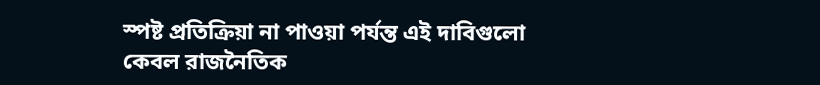স্পষ্ট প্রতিক্রিয়া না পাওয়া পর্যন্ত এই দাবিগুলো কেবল রাজনৈতিক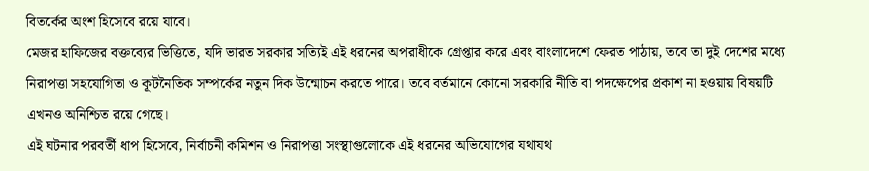বিতর্কের অংশ হিসেবে রয়ে যাবে।
মেজর হাফিজের বক্তব্যের ভিত্তিতে, যদি ভারত সরকার সত্যিই এই ধরনের অপরাধীকে গ্রেপ্তার করে এবং বাংলাদেশে ফেরত পাঠায়, তবে তা দুই দেশের মধ্যে নিরাপত্তা সহযোগিতা ও কূটনৈতিক সম্পর্কের নতুন দিক উন্মোচন করতে পারে। তবে বর্তমানে কোনো সরকারি নীতি বা পদক্ষেপের প্রকাশ না হওয়ায় বিষয়টি এখনও অনিশ্চিত রয়ে গেছে।
এই ঘটনার পরবর্তী ধাপ হিসেবে, নির্বাচনী কমিশন ও নিরাপত্তা সংস্থাগুলোকে এই ধরনের অভিযোগের যথাযথ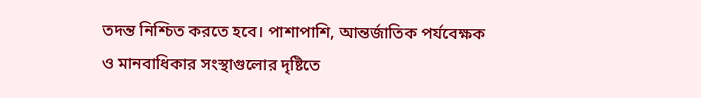তদন্ত নিশ্চিত করতে হবে। পাশাপাশি, আন্তর্জাতিক পর্যবেক্ষক ও মানবাধিকার সংস্থাগুলোর দৃষ্টিতে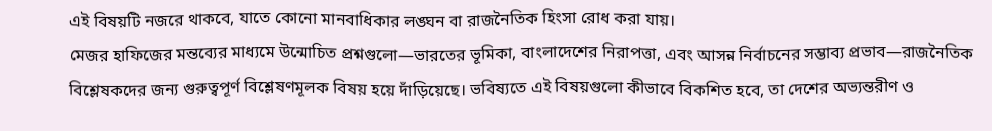এই বিষয়টি নজরে থাকবে, যাতে কোনো মানবাধিকার লঙ্ঘন বা রাজনৈতিক হিংসা রোধ করা যায়।
মেজর হাফিজের মন্তব্যের মাধ্যমে উন্মোচিত প্রশ্নগুলো—ভারতের ভূমিকা, বাংলাদেশের নিরাপত্তা, এবং আসন্ন নির্বাচনের সম্ভাব্য প্রভাব—রাজনৈতিক বিশ্লেষকদের জন্য গুরুত্বপূর্ণ বিশ্লেষণমূলক বিষয় হয়ে দাঁড়িয়েছে। ভবিষ্যতে এই বিষয়গুলো কীভাবে বিকশিত হবে, তা দেশের অভ্যন্তরীণ ও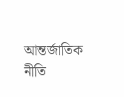আন্তর্জাতিক নীতি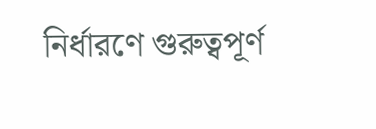নির্ধারণে গুরুত্বপূর্ণ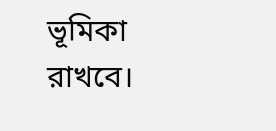ভূমিকা রাখবে।